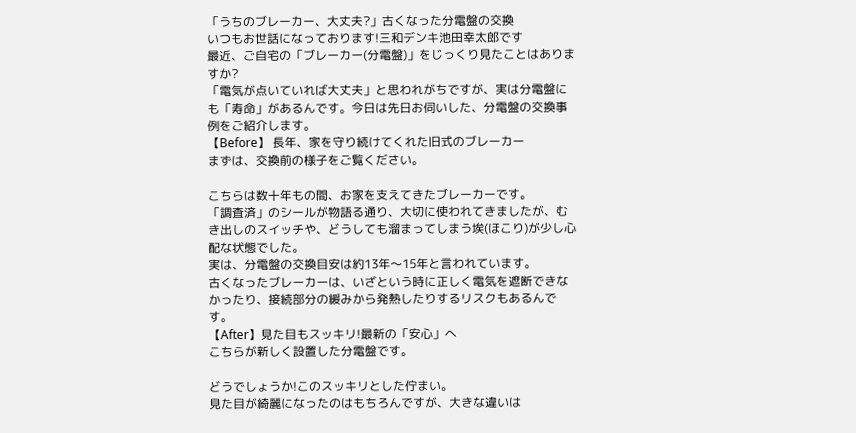「うちのブレーカー、大丈夫?」古くなった分電盤の交換
いつもお世話になっております!三和デンキ池田幸太郎です
最近、ご自宅の「ブレーカー(分電盤)」をじっくり見たことはありますか?
「電気が点いていれば大丈夫」と思われがちですが、実は分電盤にも「寿命」があるんです。今日は先日お伺いした、分電盤の交換事例をご紹介します。
【Before】 長年、家を守り続けてくれた旧式のブレーカー
まずは、交換前の様子をご覧ください。

こちらは数十年もの間、お家を支えてきたブレーカーです。
「調査済」のシールが物語る通り、大切に使われてきましたが、むき出しのスイッチや、どうしても溜まってしまう埃(ほこり)が少し心配な状態でした。
実は、分電盤の交換目安は約13年〜15年と言われています。
古くなったブレーカーは、いざという時に正しく電気を遮断できなかったり、接続部分の緩みから発熱したりするリスクもあるんです。
【After】見た目もスッキリ!最新の「安心」へ
こちらが新しく設置した分電盤です。

どうでしょうか!このスッキリとした佇まい。
見た目が綺麗になったのはもちろんですが、大きな違いは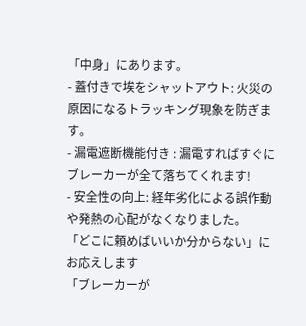「中身」にあります。
- 蓋付きで埃をシャットアウト: 火災の原因になるトラッキング現象を防ぎます。
- 漏電遮断機能付き : 漏電すればすぐにブレーカーが全て落ちてくれます!
- 安全性の向上: 経年劣化による誤作動や発熱の心配がなくなりました。
「どこに頼めばいいか分からない」にお応えします
「ブレーカーが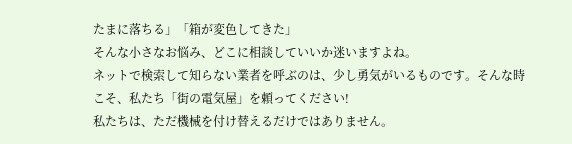たまに落ちる」「箱が変色してきた」
そんな小さなお悩み、どこに相談していいか迷いますよね。
ネットで検索して知らない業者を呼ぶのは、少し勇気がいるものです。そんな時こそ、私たち「街の電気屋」を頼ってください!
私たちは、ただ機械を付け替えるだけではありません。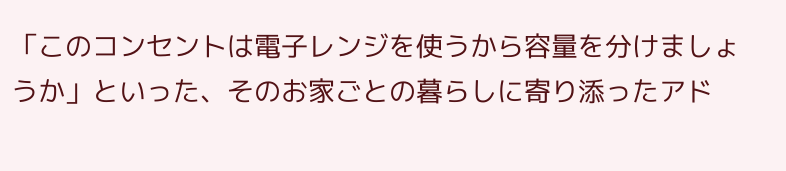「このコンセントは電子レンジを使うから容量を分けましょうか」といった、そのお家ごとの暮らしに寄り添ったアド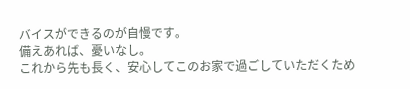バイスができるのが自慢です。
備えあれば、憂いなし。
これから先も長く、安心してこのお家で過ごしていただくため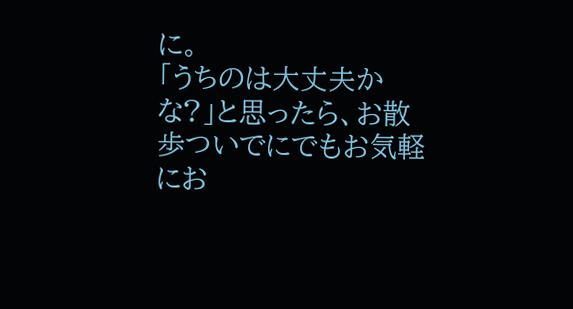に。
「うちのは大丈夫かな?」と思ったら、お散歩ついでにでもお気軽にお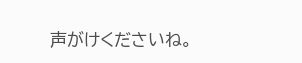声がけくださいね。